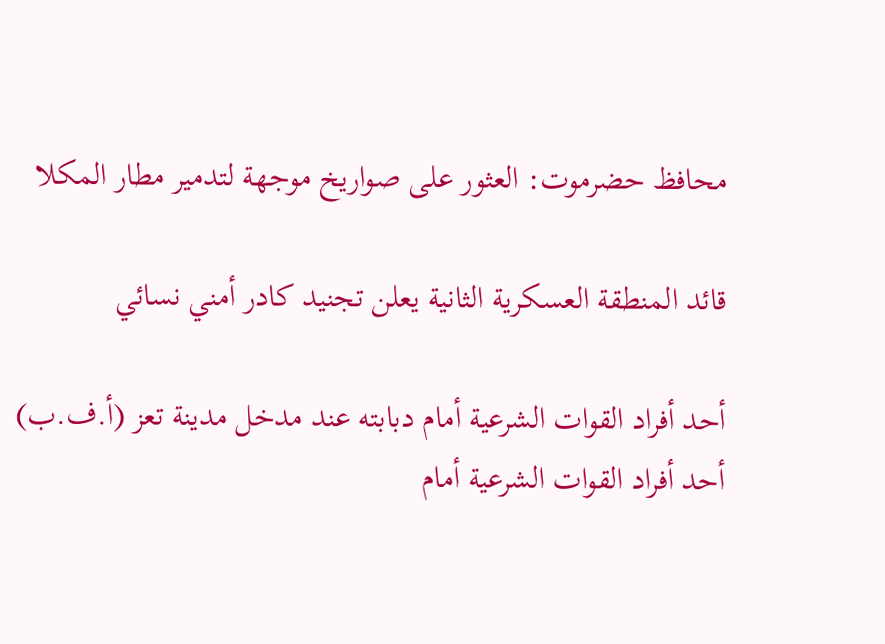محافظ حضرموت: العثور على صواريخ موجهة لتدمير مطار المكلا

قائد المنطقة العسكرية الثانية يعلن تجنيد كادر أمني نسائي

أحد أفراد القوات الشرعية أمام دبابته عند مدخل مدينة تعز (أ.ف.ب)
أحد أفراد القوات الشرعية أمام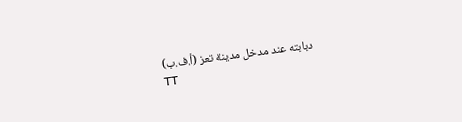دبابته عند مدخل مدينة تعز (أ.ف.ب)
TT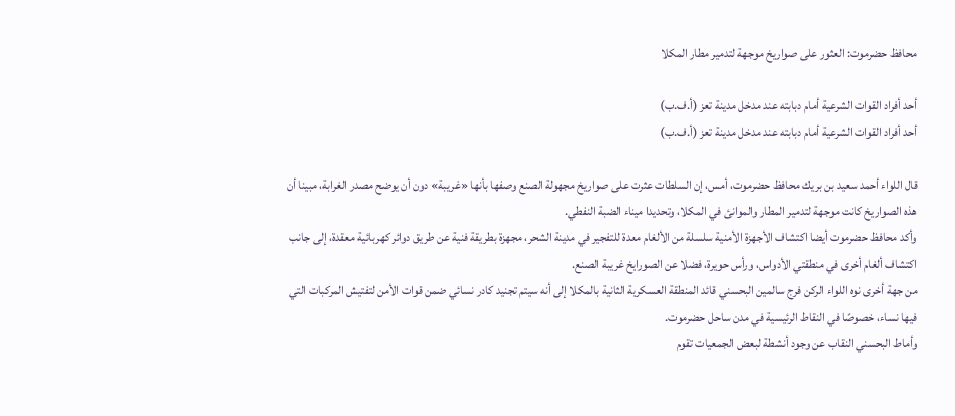محافظ حضرموت: العثور على صواريخ موجهة لتدمير مطار المكلا

أحد أفراد القوات الشرعية أمام دبابته عند مدخل مدينة تعز (أ.ف.ب)
أحد أفراد القوات الشرعية أمام دبابته عند مدخل مدينة تعز (أ.ف.ب)

قال اللواء أحمد سعيد بن بريك محافظ حضرموت، أمس، إن السلطات عثرت على صواريخ مجهولة الصنع وصفها بأنها «غريبة» دون أن يوضح مصدر الغرابة، مبينا أن هذه الصواريخ كانت موجهة لتدمير المطار والموانئ في المكلا، وتحديدا ميناء الضبة النفطي.
وأكد محافظ حضرموت أيضا اكتشاف الأجهزة الأمنية سلسلة من الألغام معدة للتفجير في مدينة الشحر، مجهزة بطريقة فنية عن طريق دوائر كهربائية معقدة، إلى جانب اكتشاف ألغام أخرى في منطقتي الأدواس، ورأس حويرة، فضلا عن الصورايخ غريبة الصنع.
من جهة أخرى نوه اللواء الركن فرج سالمين البحسني قائد المنطقة العسكرية الثانية بالمكلا إلى أنه سيتم تجنيد كادر نسائي ضمن قوات الأمن لتفتيش المركبات التي فيها نساء، خصوصًا في النقاط الرئيسية في مدن ساحل حضرموت.
وأماط البحسني النقاب عن وجود أنشطة لبعض الجمعيات تقوم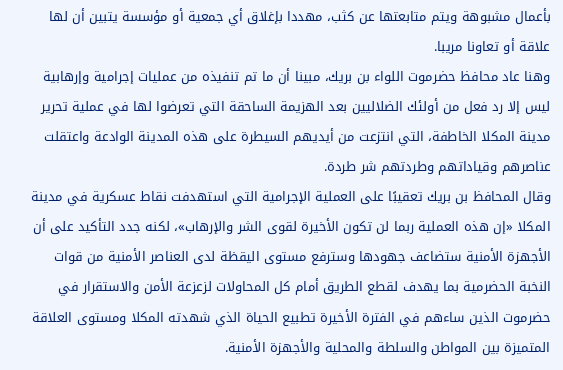بأعمال مشبوهة ويتم متابعتها عن كثب، مهددا بإغلاق أي جمعية أو مؤسسة يتبين أن لها علاقة أو تعاونا مريبا.
وهنا عاد محافظ حضرموت اللواء بن بريك، مبينا أن ما تم تنفيذه من عمليات إجرامية وإرهابية ليس إلا رد فعل من أولئك الضلاليين بعد الهزيمة الساحقة التي تعرضوا لها في عملية تحرير مدينة المكلا الخاطفة، التي انتزعت من أيديهم السيطرة على هذه المدينة الوادعة واعتقلت عناصرهم وقياداتهم وطردتهم شر طردة.
وقال المحافظ بن بريك تعقيبًا على العملية الإجرامية التي استهدفت نقاط عسكرية في مدينة المكلا «إن هذه العملية ربما لن تكون الأخيرة لقوى الشر والإرهاب»، لكنه جدد التأكيد على أن الأجهزة الأمنية ستضاعف جهودها وسترفع مستوى اليقظة لدى العناصر الأمنية من قوات النخبة الحضرمية بما يهدف لقطع الطريق أمام كل المحاولات لزعزعة الأمن والاستقرار في حضرموت الذين ساءهم في الفترة الأخيرة تطبيع الحياة الذي شهدته المكلا ومستوى العلاقة المتميزة بين المواطن والسلطة والمحلية والأجهزة الأمنية.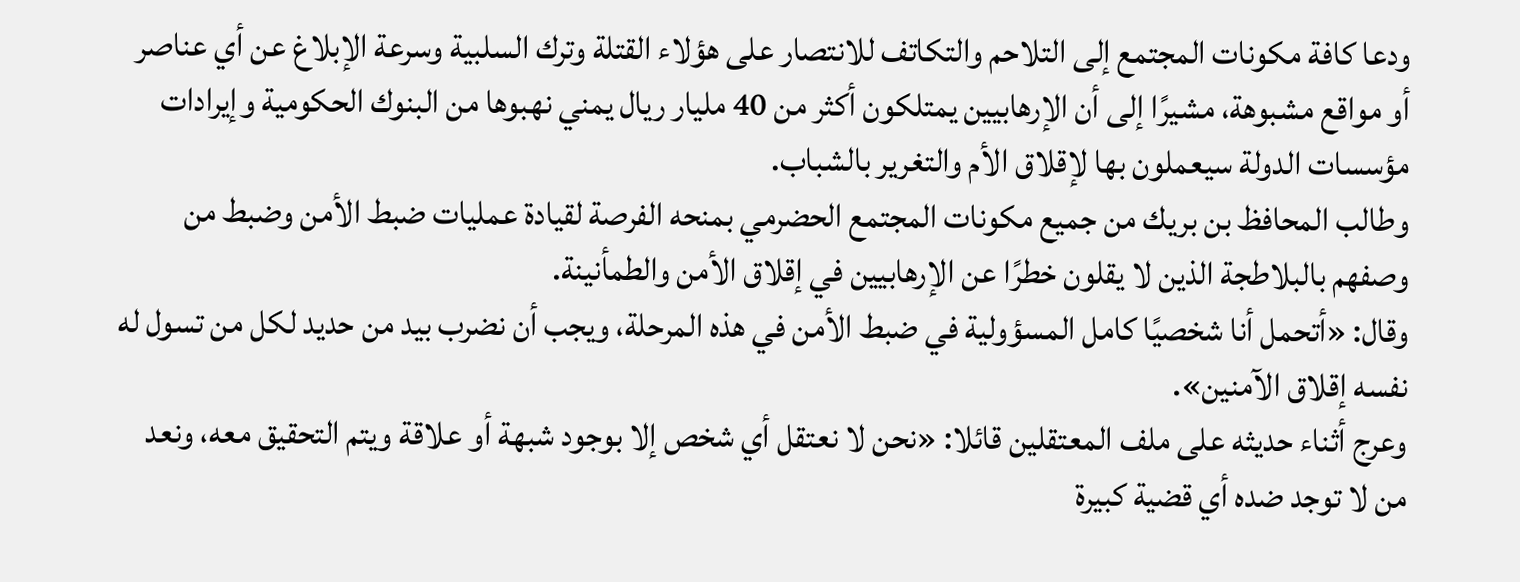ودعا كافة مكونات المجتمع إلى التلاحم والتكاتف للانتصار على هؤلاء القتلة وترك السلبية وسرعة الإبلاغ عن أي عناصر أو مواقع مشبوهة، مشيرًا إلى أن الإرهابيين يمتلكون أكثر من 40 مليار ريال يمني نهبوها من البنوك الحكومية وإيرادات مؤسسات الدولة سيعملون بها لإقلاق الأم والتغرير بالشباب.
وطالب المحافظ بن بريك من جميع مكونات المجتمع الحضرمي بمنحه الفرصة لقيادة عمليات ضبط الأمن وضبط من وصفهم بالبلاطجة الذين لا يقلون خطرًا عن الإرهابيين في إقلاق الأمن والطمأنينة.
وقال: «أتحمل أنا شخصيًا كامل المسؤولية في ضبط الأمن في هذه المرحلة، ويجب أن نضرب بيد من حديد لكل من تسول له نفسه إقلاق الآمنين».
وعرج أثناء حديثه على ملف المعتقلين قائلا: «نحن لا نعتقل أي شخص إلا بوجود شبهة أو علاقة ويتم التحقيق معه، ونعد من لا توجد ضده أي قضية كبيرة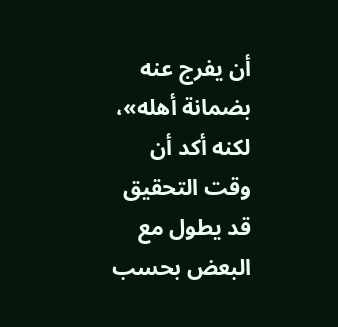أن يفرج عنه بضمانة أهله»، لكنه أكد أن وقت التحقيق قد يطول مع البعض بحسب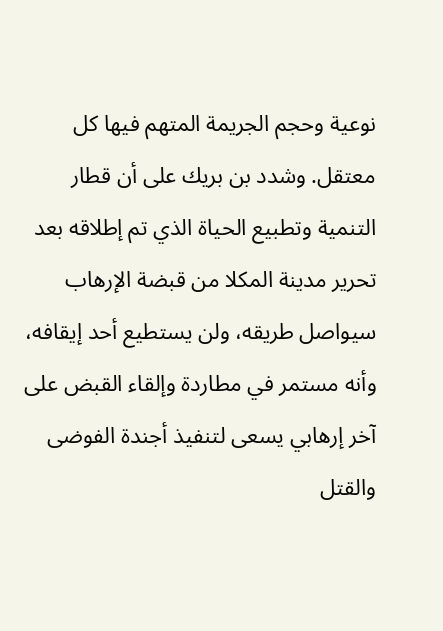نوعية وحجم الجريمة المتهم فيها كل معتقل. وشدد بن بريك على أن قطار التنمية وتطبيع الحياة الذي تم إطلاقه بعد تحرير مدينة المكلا من قبضة الإرهاب سيواصل طريقه، ولن يستطيع أحد إيقافه، وأنه مستمر في مطاردة وإلقاء القبض على آخر إرهابي يسعى لتنفيذ أجندة الفوضى والقتل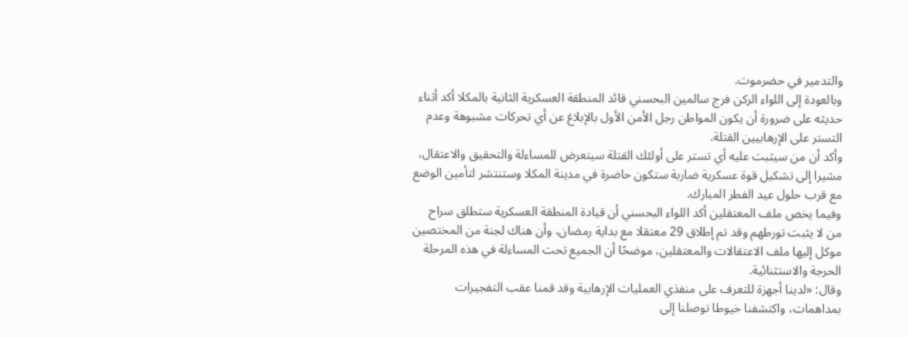والتدمير في حضرموت.
وبالعودة إلى اللواء الركن فرج سالمين البحسني قائد المنطقة العسكرية الثانية بالمكلا أكد أثناء حديثه على ضرورة أن يكون المواطن رجل الأمن الأول بالإبلاغ عن أي تحركات مشبوهة وعدم التستر على الإرهابيين القتلة.
وأكد أن من سيثبت عليه أي تستر على أولئك القتلة سيتعرض للمساءلة والتحقيق والاعتقال، مشيرا إلى تشكيل قوة عسكرية ضاربة ستكون حاضرة في مدينة المكلا وستنتشر لتأمين الوضع مع قرب حلول عيد الفطر المبارك.
وفيما يخص ملف المعتقلين أكد اللواء البحسني أن قيادة المنطقة العسكرية ستطلق سراح من لا يثبت تورطهم وقد تم إطلاق 29 معتقلا مع بداية رمضان، وأن هناك لجنة من المختصين موكل إليها ملف الاعتقالات والمعتقلين، موضحًا أن الجميع تحت المساءلة في هذه المرحلة الحرجة والاستثنائية.
وقال: «لدينا أجهزة للتعرف على منفذي العمليات الإرهابية وقد قمنا عقب التفجيرات بمداهمات، واكتشفنا خيوطا توصلنا إلى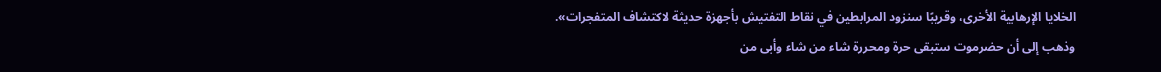الخلايا الإرهابية الأخرى، وقريبًا سنزود المرابطين في نقاط التفتيش بأجهزة حديثة لاكتشاف المتفجرات».
وذهب إلى أن حضرموت ستبقى حرة ومحررة شاء من شاء وأبى من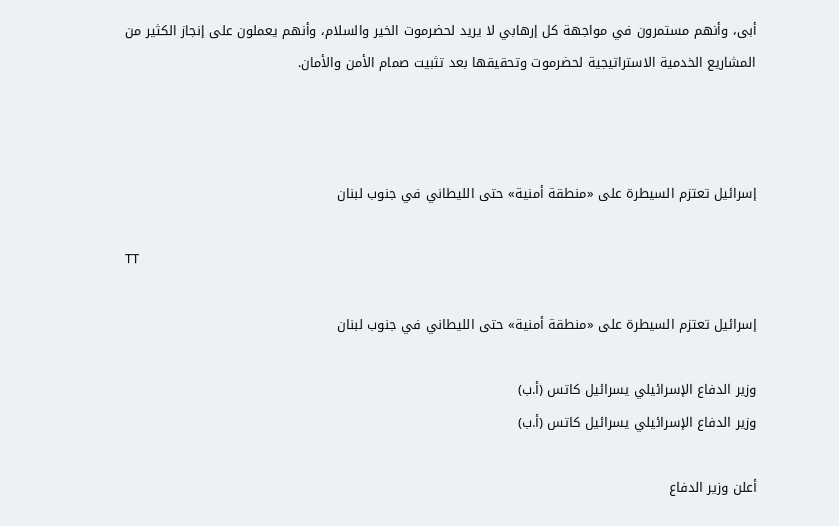أبى، وأنهم مستمرون في مواجهة كل إرهابي لا يريد لحضرموت الخير والسلام، وأنهم يعملون على إنجاز الكثير من المشاريع الخدمية الاستراتيجية لحضرموت وتحقيقها بعد تثبيت صمام الأمن والأمان.



إسرائيل تعتزم السيطرة على «منطقة أمنية» حتى الليطاني في جنوب لبنان

TT

إسرائيل تعتزم السيطرة على «منطقة أمنية» حتى الليطاني في جنوب لبنان

وزير الدفاع الإسرائيلي يسرائيل كاتس (أ.ب)
وزير الدفاع الإسرائيلي يسرائيل كاتس (أ.ب)

أعلن وزير الدفاع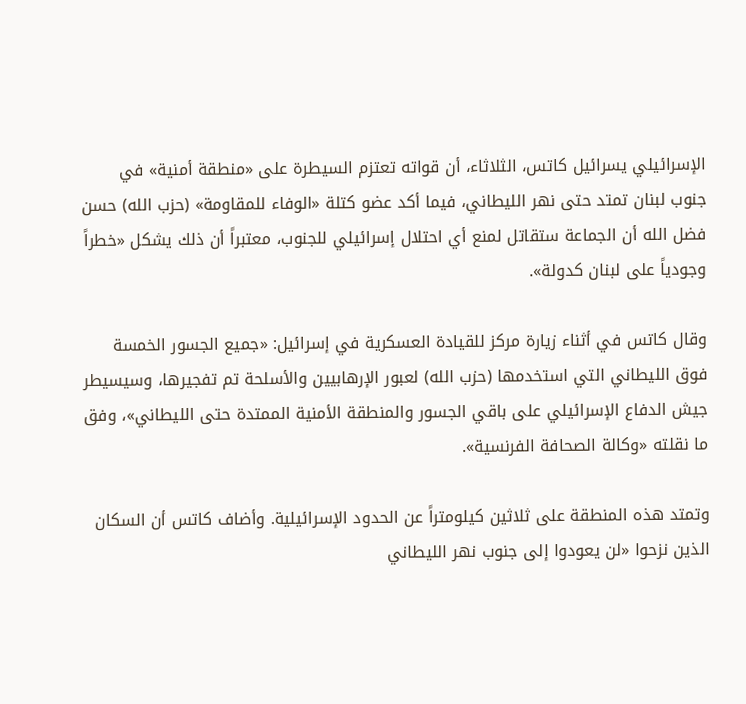الإسرائيلي يسرائيل كاتس، الثلاثاء، أن قواته تعتزم السيطرة على «منطقة أمنية» في جنوب لبنان تمتد حتى نهر الليطاني، فيما أكد عضو كتلة «الوفاء للمقاومة» (حزب الله) حسن فضل الله أن الجماعة ستقاتل لمنع أي احتلال إسرائيلي للجنوب، معتبراً أن ذلك يشكل «خطراً وجودياً على لبنان كدولة».

وقال كاتس في أثناء زيارة مركز للقيادة العسكرية في إسرائيل: «جميع الجسور الخمسة فوق الليطاني التي استخدمها (حزب الله) لعبور الإرهابيين والأسلحة تم تفجيرها، وسيسيطر جيش الدفاع الإسرائيلي على باقي الجسور والمنطقة الأمنية الممتدة حتى الليطاني»، وفق ما نقلته «وكالة الصحافة الفرنسية».

وتمتد هذه المنطقة على ثلاثين كيلومتراً عن الحدود الإسرائيلية. وأضاف كاتس أن السكان الذين نزحوا «لن يعودوا إلى جنوب نهر الليطاني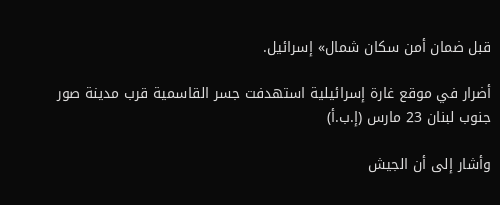قبل ضمان أمن سكان شمال» إسرائيل.

أضرار في موقع غارة إسرائيلية استهدفت جسر القاسمية قرب مدينة صور جنوب لبنان 23 مارس (إ.ب.أ)

وأشار إلى أن الجيش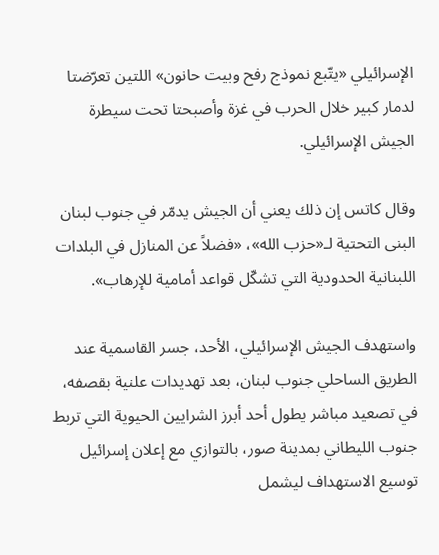الإسرائيلي «يتّبع نموذج رفح وبيت حانون» اللتين تعرّضتا لدمار كبير خلال الحرب في غزة وأصبحتا تحت سيطرة الجيش الإسرائيلي.

وقال كاتس إن ذلك يعني أن الجيش يدمّر في جنوب لبنان البنى التحتية لـ«حزب الله»، «فضلاً عن المنازل في البلدات اللبنانية الحدودية التي تشكّل قواعد أمامية للإرهاب».

واستهدف الجيش الإسرائيلي، الأحد، جسر القاسمية عند الطريق الساحلي جنوب لبنان، بعد تهديدات علنية بقصفه، في تصعيد مباشر يطول أحد أبرز الشرايين الحيوية التي تربط جنوب الليطاني بمدينة صور، بالتوازي مع إعلان إسرائيل توسيع الاستهداف ليشمل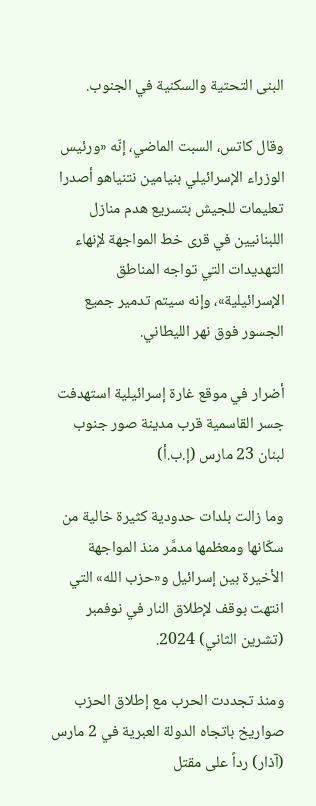البنى التحتية والسكنية في الجنوب.

وقال كاتس، السبت الماضي، إنّه «ورئيس الوزراء الإسرائيلي بنيامين نتنياهو أصدرا تعليمات للجيش بتسريع هدم منازل اللبنانيين في قرى خط المواجهة لإنهاء التهديدات التي تواجه المناطق الإسرائيلية»، وإنه سيتم تدمير جميع الجسور فوق نهر الليطاني.

أضرار في موقع غارة إسرائيلية استهدفت جسر القاسمية قرب مدينة صور جنوب لبنان 23 مارس (إ.ب.أ)

وما زالت بلدات حدودية كثيرة خالية من سكّانها ومعظمها مدمَّر منذ المواجهة الأخيرة بين إسرائيل و«حزب الله» التي انتهت بوقف لإطلاق النار في نوفمبر (تشرين الثاني) 2024.

ومنذ تجددت الحرب مع إطلاق الحزب صواريخ باتجاه الدولة العبرية في 2 مارس (آذار) رداً على مقتل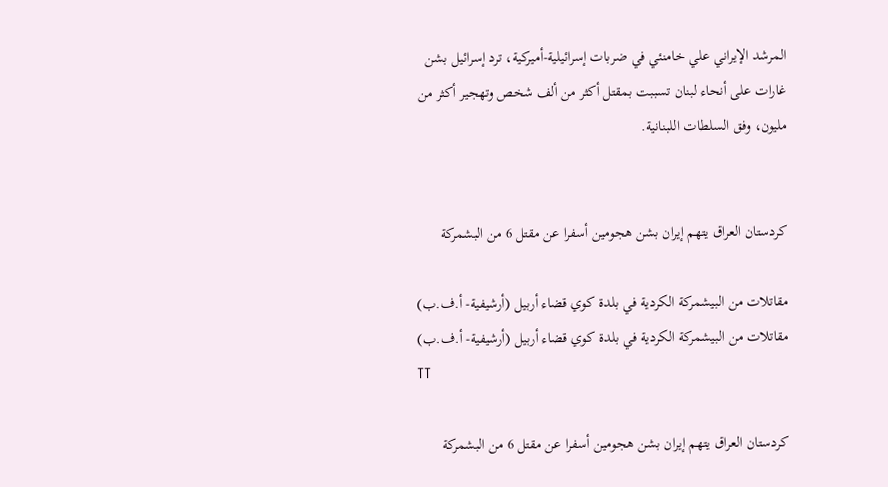المرشد الإيراني علي خامنئي في ضربات إسرائيلية-أميركية، ترد إسرائيل بشن غارات على أنحاء لبنان تسببت بمقتل أكثر من ألف شخص وتهجير أكثر من مليون، وفق السلطات اللبنانية.


كردستان العراق يتهم إيران بشن هجومين أسفرا عن مقتل 6 من البشمركة

مقاتلات من البيشمركة الكردية في بلدة كوي قضاء أربيل (أرشيفية- أ.ف.ب)
مقاتلات من البيشمركة الكردية في بلدة كوي قضاء أربيل (أرشيفية- أ.ف.ب)
TT

كردستان العراق يتهم إيران بشن هجومين أسفرا عن مقتل 6 من البشمركة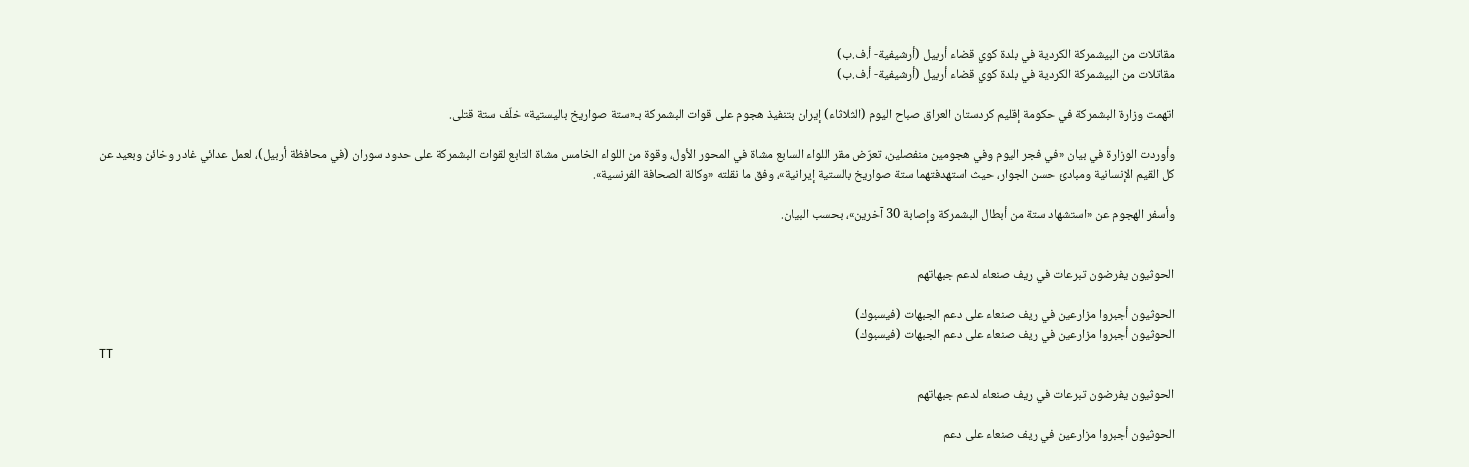مقاتلات من البيشمركة الكردية في بلدة كوي قضاء أربيل (أرشيفية- أ.ف.ب)
مقاتلات من البيشمركة الكردية في بلدة كوي قضاء أربيل (أرشيفية- أ.ف.ب)

اتهمت وزارة البشمركة في حكومة إقليم كردستان العراق صباح اليوم (الثلاثاء) إيران بتنفيذ هجوم على قوات البشمركة بـ«ستة صواريخ باليستية» خلّف ستة قتلى.

وأوردت الوزارة في بيان «في فجر اليوم وفي هجومين منفصلين، تعرّض مقر اللواء السابع مشاة في المحور الأول، وقوة من اللواء الخامس مشاة التابع لقوات البشمركة على حدود سوران (في محافظة أربيل)، لعمل عدائي غادر وخائن وبعيد عن كل القيم الإنسانية ومبادئ حسن الجوار، حيث استهدفتهما ستة صواريخ بالستية إيرانية»، وفق ما نقلته «وكالة الصحافة الفرنسية».

وأسفر الهجوم عن «استشهاد ستة من أبطال البشمركة وإصابة 30 آخرين»، بحسب البيان.


الحوثيون يفرضون تبرعات في ريف صنعاء لدعم جبهاتهم

الحوثيون أجبروا مزارعين في ريف صنعاء على دعم الجبهات (فيسبوك)
الحوثيون أجبروا مزارعين في ريف صنعاء على دعم الجبهات (فيسبوك)
TT

الحوثيون يفرضون تبرعات في ريف صنعاء لدعم جبهاتهم

الحوثيون أجبروا مزارعين في ريف صنعاء على دعم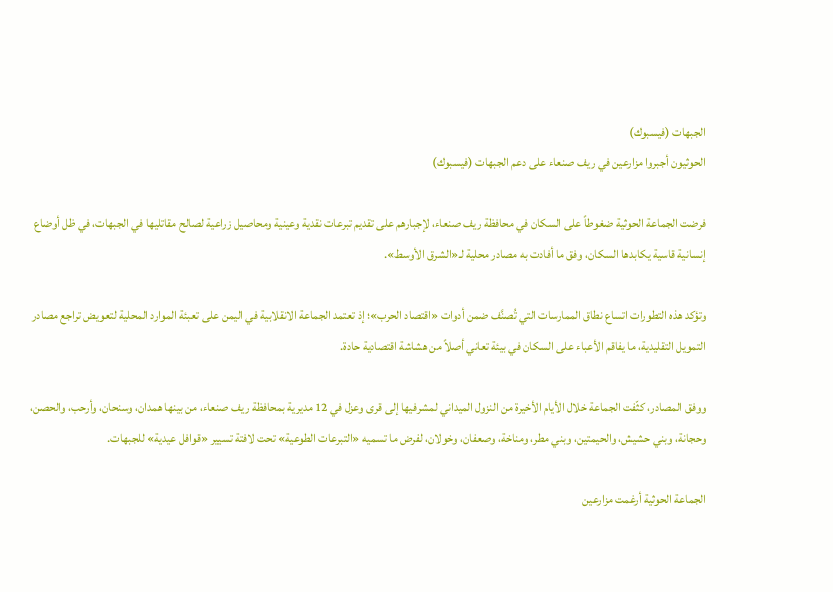الجبهات (فيسبوك)
الحوثيون أجبروا مزارعين في ريف صنعاء على دعم الجبهات (فيسبوك)

فرضت الجماعة الحوثية ضغوطاً على السكان في محافظة ريف صنعاء، لإجبارهم على تقديم تبرعات نقدية وعينية ومحاصيل زراعية لصالح مقاتليها في الجبهات، في ظل أوضاع إنسانية قاسية يكابدها السكان، وفق ما أفادت به مصادر محلية لـ«الشرق الأوسط».

وتؤكد هذه التطورات اتساع نطاق الممارسات التي تُصنَّف ضمن أدوات «اقتصاد الحرب»؛ إذ تعتمد الجماعة الانقلابية في اليمن على تعبئة الموارد المحلية لتعويض تراجع مصادر التمويل التقليدية، ما يفاقم الأعباء على السكان في بيئة تعاني أصلاً من هشاشة اقتصادية حادة.

ووفق المصادر، كثّفت الجماعة خلال الأيام الأخيرة من النزول الميداني لمشرفيها إلى قرى وعزل في 12 مديرية بمحافظة ريف صنعاء، من بينها همدان، وسنحان، وأرحب، والحصن، وحجانة، وبني حشيش، والحيمتين، وبني مطر، ومناخة، وصعفان، وخولان، لفرض ما تسميه «التبرعات الطوعية» تحت لافتة تسيير «قوافل عيدية» للجبهات.

الجماعة الحوثية أرغمت مزارعين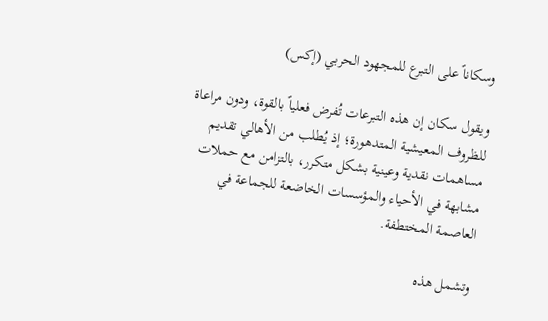وسكاناً على التبرع للمجهود الحربي (إكس)

ويقول سكان إن هذه التبرعات تُفرض فعلياً بالقوة، ودون مراعاة للظروف المعيشية المتدهورة؛ إذ يُطلب من الأهالي تقديم مساهمات نقدية وعينية بشكل متكرر، بالتزامن مع حملات مشابهة في الأحياء والمؤسسات الخاضعة للجماعة في العاصمة المختطفة.

وتشمل هذه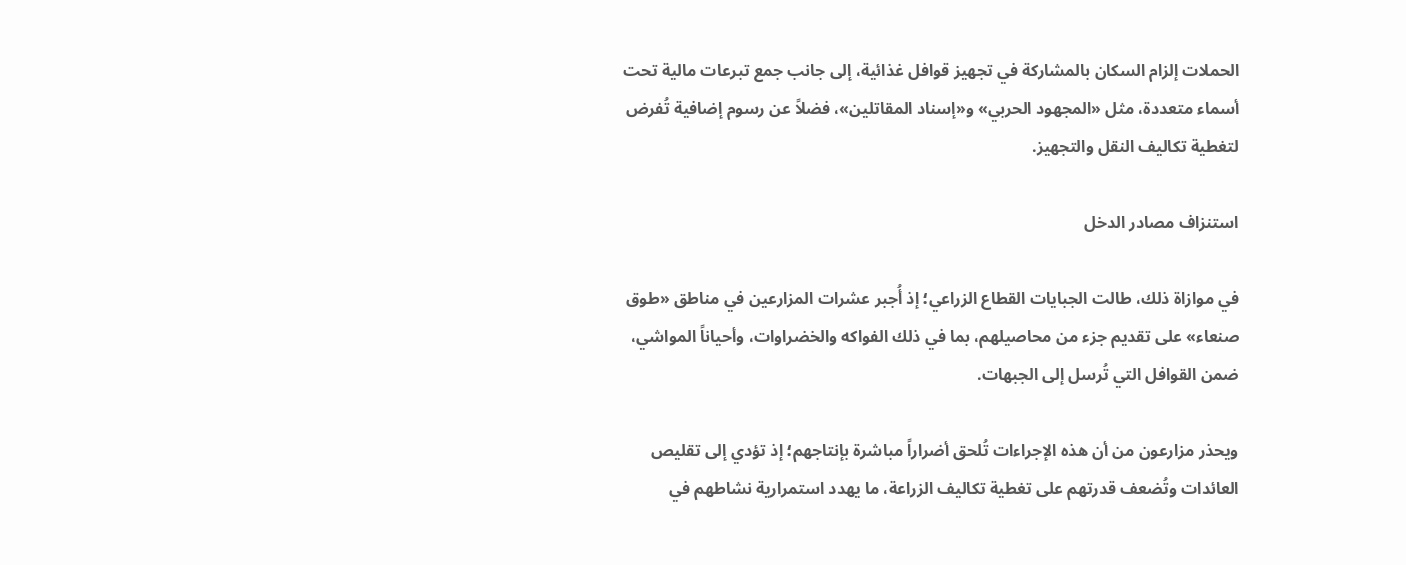الحملات إلزام السكان بالمشاركة في تجهيز قوافل غذائية، إلى جانب جمع تبرعات مالية تحت أسماء متعددة، مثل «المجهود الحربي» و«إسناد المقاتلين»، فضلاً عن رسوم إضافية تُفرض لتغطية تكاليف النقل والتجهيز.

استنزاف مصادر الدخل

في موازاة ذلك، طالت الجبايات القطاع الزراعي؛ إذ أُجبر عشرات المزارعين في مناطق «طوق صنعاء» على تقديم جزء من محاصيلهم، بما في ذلك الفواكه والخضراوات، وأحياناً المواشي، ضمن القوافل التي تُرسل إلى الجبهات.

ويحذر مزارعون من أن هذه الإجراءات تُلحق أضراراً مباشرة بإنتاجهم؛ إذ تؤدي إلى تقليص العائدات وتُضعف قدرتهم على تغطية تكاليف الزراعة، ما يهدد استمرارية نشاطهم في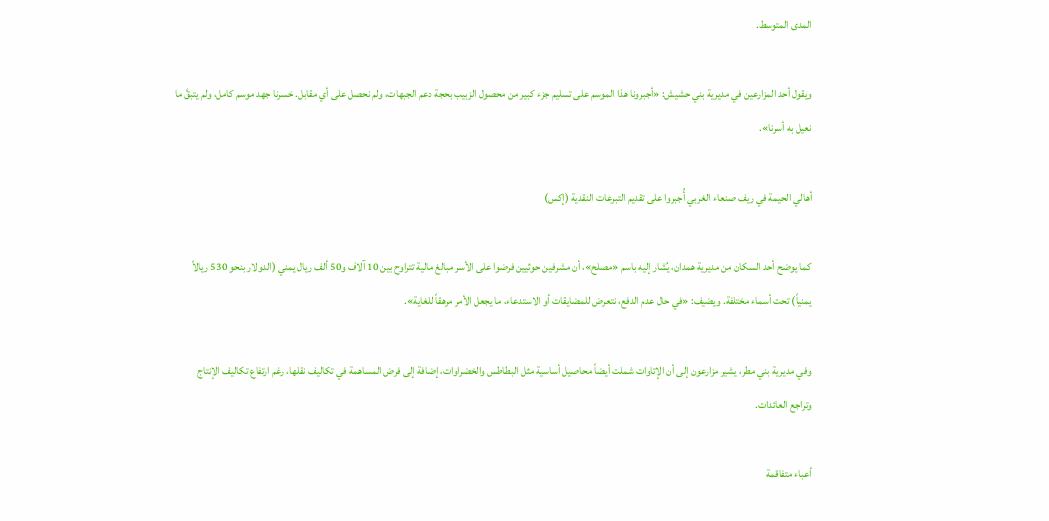المدى المتوسط.

ويقول أحد المزارعين في مديرية بني حشيش: «أجبرونا هذا الموسم على تسليم جزء كبير من محصول الزبيب بحجة دعم الجبهات، ولم نحصل على أي مقابل. خسرنا جهد موسم كامل، ولم يتبقَّ ما نعيل به أسرنا».

أهالي الحيمة في ريف صنعاء الغربي أُجبروا على تقديم التبرعات النقدية (إكس)

كما يوضح أحد السكان من مديرية همدان، يُشار إليه باسم «مصلح»، أن مشرفين حوثيين فرضوا على الأسر مبالغ مالية تتراوح بين 10 آلاف و50 ألف ريال يمني (الدولار بنحو 530 ريالاً يمنياً) تحت أسماء مختلفة. ويضيف: «في حال عدم الدفع، نتعرض للمضايقات أو الاستدعاء، ما يجعل الأمر مرهقاً للغاية».

وفي مديرية بني مطر، يشير مزارعون إلى أن الإتاوات شملت أيضاً محاصيل أساسية مثل البطاطس والخضراوات، إضافة إلى فرض المساهمة في تكاليف نقلها، رغم ارتفاع تكاليف الإنتاج وتراجع العائدات.

أعباء متفاقمة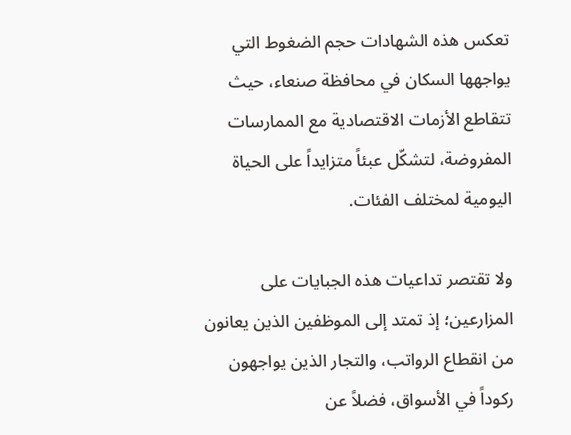تعكس هذه الشهادات حجم الضغوط التي يواجهها السكان في محافظة صنعاء، حيث تتقاطع الأزمات الاقتصادية مع الممارسات المفروضة، لتشكّل عبئاً متزايداً على الحياة اليومية لمختلف الفئات.

ولا تقتصر تداعيات هذه الجبايات على المزارعين؛ إذ تمتد إلى الموظفين الذين يعانون من انقطاع الرواتب، والتجار الذين يواجهون ركوداً في الأسواق، فضلاً عن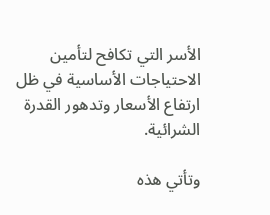الأسر التي تكافح لتأمين الاحتياجات الأساسية في ظل ارتفاع الأسعار وتدهور القدرة الشرائية.

وتأتي هذه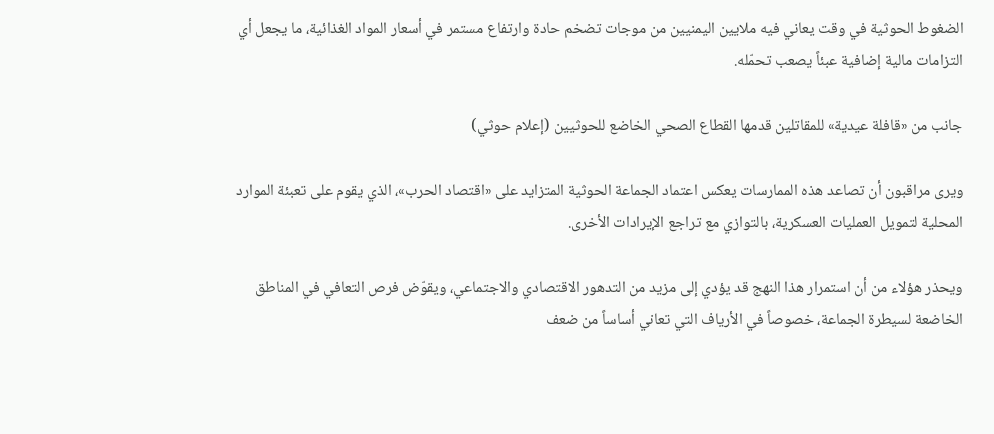الضغوط الحوثية في وقت يعاني فيه ملايين اليمنيين من موجات تضخم حادة وارتفاع مستمر في أسعار المواد الغذائية، ما يجعل أي التزامات مالية إضافية عبئاً يصعب تحمّله.

جانب من «قافلة عيدية» للمقاتلين قدمها القطاع الصحي الخاضع للحوثيين (إعلام حوثي)

ويرى مراقبون أن تصاعد هذه الممارسات يعكس اعتماد الجماعة الحوثية المتزايد على «اقتصاد الحرب»، الذي يقوم على تعبئة الموارد المحلية لتمويل العمليات العسكرية، بالتوازي مع تراجع الإيرادات الأخرى.

ويحذر هؤلاء من أن استمرار هذا النهج قد يؤدي إلى مزيد من التدهور الاقتصادي والاجتماعي، ويقوّض فرص التعافي في المناطق الخاضعة لسيطرة الجماعة، خصوصاً في الأرياف التي تعاني أساساً من ضعف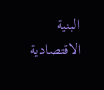البنية الاقتصادية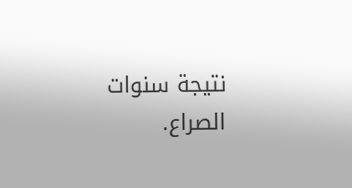نتيجة سنوات الصراع.